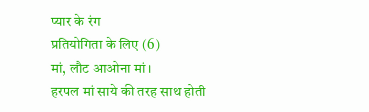प्यार के रंग
प्रतियोगिता के लिए (6)
मां, लौट आओना मां।
हरपल मां साये की तरह साथ होती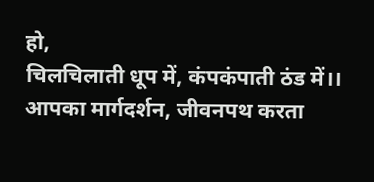हो,
चिलचिलाती धूप में, कंपकंपाती ठंड में।।
आपका मार्गदर्शन, जीवनपथ करता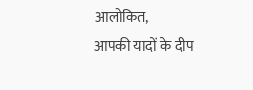आलोकित,
आपकी यादों के दीप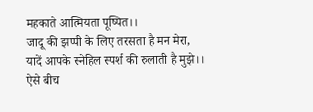महकाते आत्मियता पूष्पित।।
जादू की झप्पी के लिए तरसता है मन मेरा,
यादें आपके स्नेहिल स्पर्श की रुलाती है मुझे।।
ऐसे बीच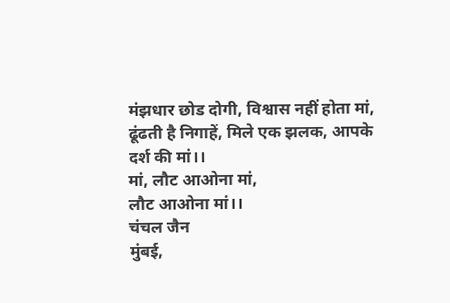मंझधार छोड दोगी, विश्वास नहीं होता मां,
ढूंढती है निगाहें, मिले एक झलक, आपके दर्श की मां।।
मां, लौट आओना मां,
लौट आओना मां।।
चंचल जैन
मुंबई,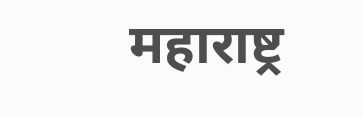महाराष्ट्र